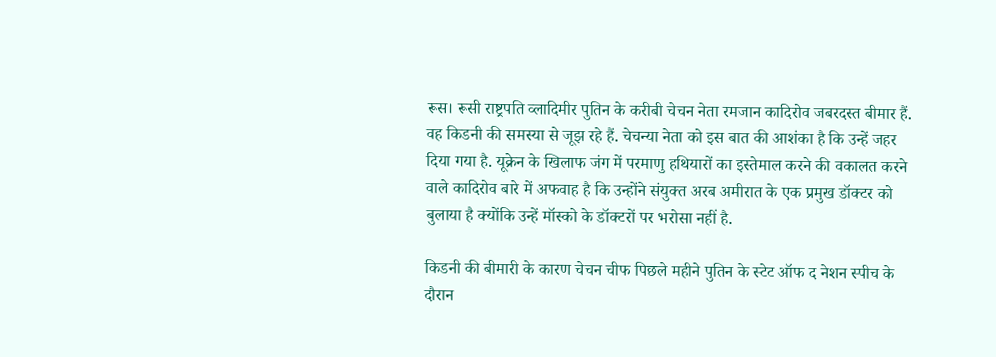रूस। रूसी राष्ट्रपति व्लादिमीर पुतिन के करीबी चेचन नेता रमजान कादिरोव जबरदस्त बीमार हैं. वह किडनी की समस्या से जूझ रहे हैं. चेचन्या नेता को इस बात की आशंका है कि उन्हें जहर दिया गया है. यूक्रेन के खिलाफ जंग में परमाणु हथियारों का इस्तेमाल करने की वकालत करने वाले कादिरोव बारे में अफवाह है कि उन्होंने संयुक्त अरब अमीरात के एक प्रमुख डॉक्टर को बुलाया है क्योंकि उन्हें मॉस्को के डॉक्टरों पर भरोसा नहीं है.

किडनी की बीमारी के कारण चेचन चीफ पिछले महीने पुतिन के स्टेट ऑफ द नेशन स्पीच के दौरान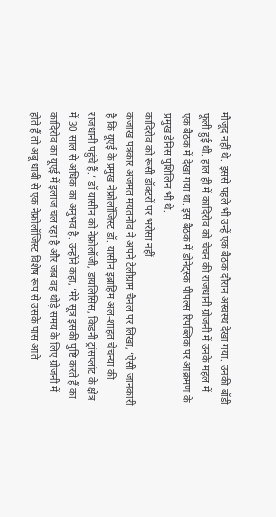मौजूद नहीं थे. इससे पहले भी उन्हें एक बैठक दौरान अस्वस्थ देखा गया. उनकी बॉडी फूली हुई थी. हाल ही में कादिरोव को चेचन की राजधानी ग्रोजनी में उनके महल में एक बैठक में देखा गया था. इस बैठक में डोनेट्स्क पीपल्स रिपब्लिक पर आक्रमण के प्रमुख डेनिस पुशिलिन भी थे.
कादिरोव को रूसी डॉक्टरों पर भरोसा नहीं
कजाख पत्रकार अजमत मयतनोव ने अपने टेलीग्राम चैनल पर लिखा, ‘ऐसी जानकारी है कि यूएई के प्रमुख नेफ्रोलॉजिस्ट डॉ. यासीन इब्राहिम अल-शाहत चेचन्या की राजधानी पहुंचे हैं.’ डॉ यासीन को नेफ्रोलॉजी, डायलिसिस, किडनी ट्रांसप्लांट के क्षेत्र में 30 साल से अधिक का अनुभव है. उन्होंने कहा, ‘मेरे सूत्र इसकी पुष्टि करते हैं का कादिरोव का यूएई में इलाज चल रहा है और जब वह थोड़े समय के लिए ग्रोजनी में होते हैं तो अबू धाबी से एक नेफ्रोलॉजिस्ट विशेष रूप से उसके पास आते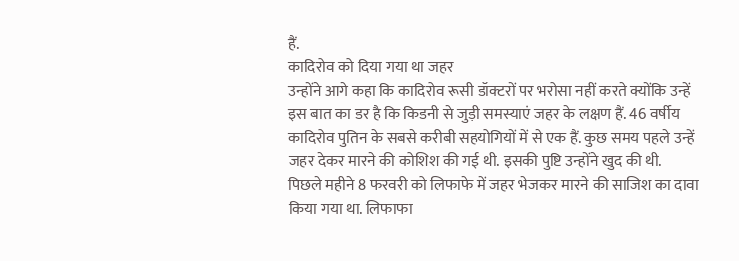हैं.
कादिरोव को दिया गया था जहर
उन्होंने आगे कहा कि कादिरोव रूसी डॉक्टरों पर भरोसा नहीं करते क्योंकि उन्हें इस बात का डर है कि किडनी से जुड़ी समस्याएं जहर के लक्षण हैं. 46 वर्षीय कादिरोव पुतिन के सबसे करीबी सहयोगियों में से एक हैं. कुछ समय पहले उन्हें जहर देकर मारने की कोशिश की गई थी. इसकी पुष्टि उन्होंने खुद की थी.
पिछले महीने 8 फरवरी को लिफाफे में जहर भेजकर मारने की साजिश का दावा किया गया था. लिफाफा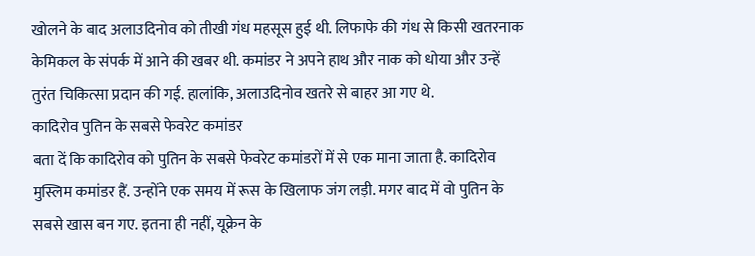खोलने के बाद अलाउदिनोव को तीखी गंध महसूस हुई थी. लिफाफे की गंध से किसी खतरनाक केमिकल के संपर्क में आने की खबर थी. कमांडर ने अपने हाथ और नाक को धोया और उन्हें तुरंत चिकित्सा प्रदान की गई. हालांकि, अलाउदिनोव खतरे से बाहर आ गए थे.
कादिरोव पुतिन के सबसे फेवरेट कमांडर
बता दें कि कादिरोव को पुतिन के सबसे फेवरेट कमांडरों में से एक माना जाता है. कादिरोव मुस्लिम कमांडर हैं. उन्होंने एक समय में रूस के खिलाफ जंग लड़ी. मगर बाद में वो पुतिन के सबसे खास बन गए. इतना ही नहीं, यूक्रेन के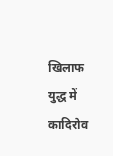खिलाफ युद्ध में कादिरोव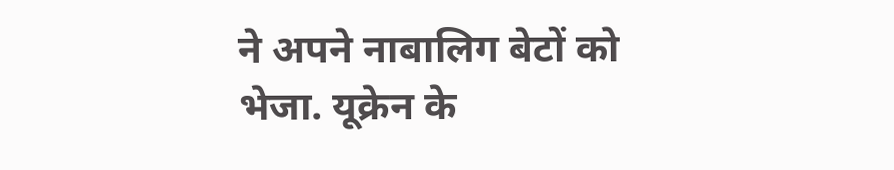ने अपने नाबालिग बेटों को भेजा. यूक्रेन के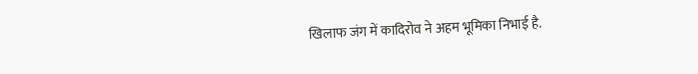खिलाफ जंग में कादिरोव ने अहम भूमिका निभाई है.